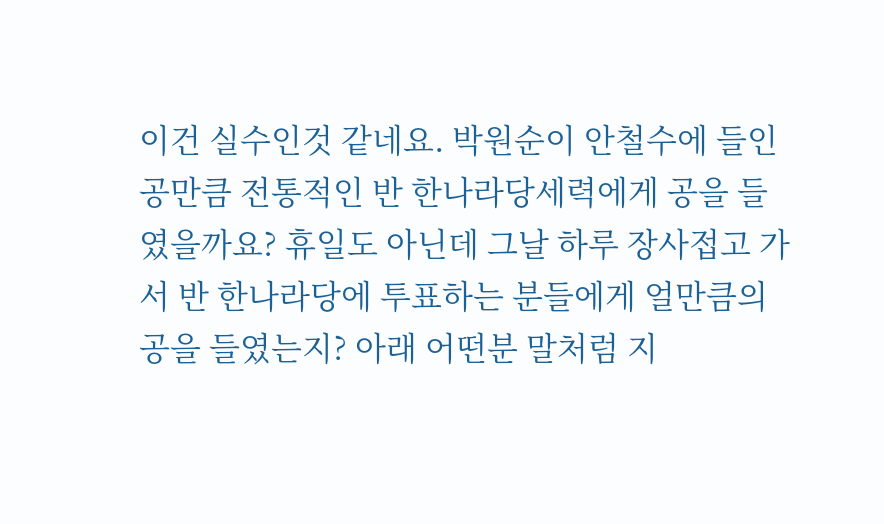이건 실수인것 같네요. 박원순이 안철수에 들인 공만큼 전통적인 반 한나라당세력에게 공을 들였을까요? 휴일도 아닌데 그날 하루 장사접고 가서 반 한나라당에 투표하는 분들에게 얼만큼의 공을 들였는지? 아래 어떤분 말처럼 지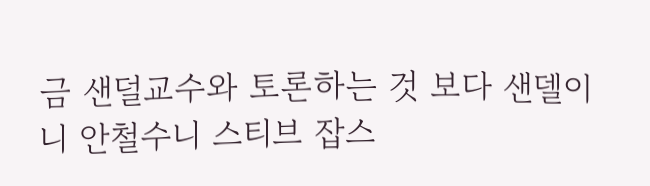금 샌덜교수와 토론하는 것 보다 샌델이니 안철수니 스티브 잡스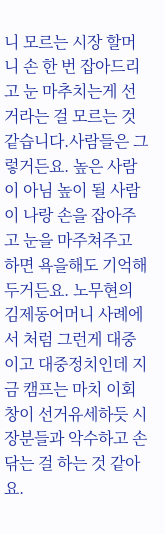니 모르는 시장 할머니 손 한 번 잡아드리고 눈 마추치는게 선거라는 걸 모르는 것 같습니다.사람들은 그렇거든요. 높은 사람이 아님 높이 될 사람이 나랑 손을 잡아주고 눈을 마주쳐주고 하면 욕을해도 기억해두거든요. 노무현의 김제동어머니 사례에서 처럼 그런게 대중이고 대중정치인데 지금 캠프는 마치 이회창이 선거유세하듯 시장분들과 악수하고 손 닦는 걸 하는 것 같아요.